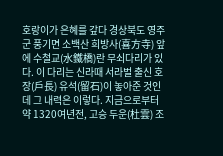호랑이가 은혜를 갚다 경상북도 영주군 풍기면 소백산 희방사(喜方寺) 앞에 수철교(水鐵橋)란 무쇠다리가 있다. 이 다리는 신라때 서라벌 출신 호장(戶長) 유석(留石)이 놓아준 것인데 그 내력은 이렇다. 지금으로부터 약 1320여년전, 고승 두운(杜雲) 조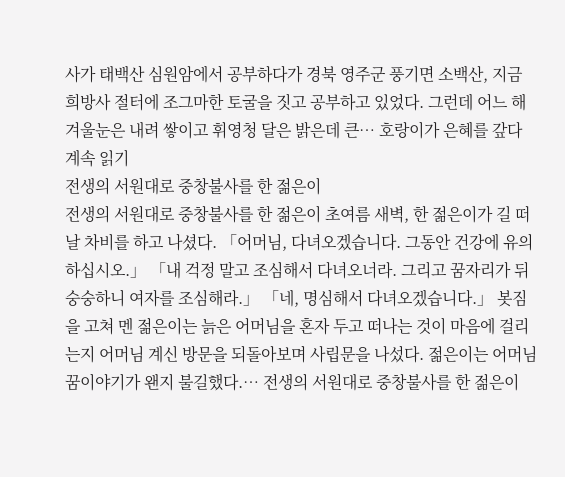사가 태백산 심원암에서 공부하다가 경북 영주군 풍기면 소백산, 지금 희방사 절터에 조그마한 토굴을 짓고 공부하고 있었다. 그런데 어느 해 겨울눈은 내려 쌓이고 휘영청 달은 밝은데 큰… 호랑이가 은혜를 갚다 계속 읽기
전생의 서원대로 중창불사를 한 젊은이
전생의 서원대로 중창불사를 한 젊은이 초여름 새벽, 한 젊은이가 길 떠날 차비를 하고 나셨다. 「어머님, 다녀오겠습니다. 그동안 건강에 유의하십시오.」 「내 걱정 말고 조심해서 다녀오너라. 그리고 꿈자리가 뒤숭숭하니 여자를 조심해라.」 「네, 명심해서 다녀오겠습니다.」 봇짐을 고쳐 멘 젊은이는 늙은 어머님을 혼자 두고 떠나는 것이 마음에 걸리는지 어머님 계신 방문을 되돌아보며 사립문을 나섰다. 젊은이는 어머님 꿈이야기가 왠지 불길했다.… 전생의 서원대로 중창불사를 한 젊은이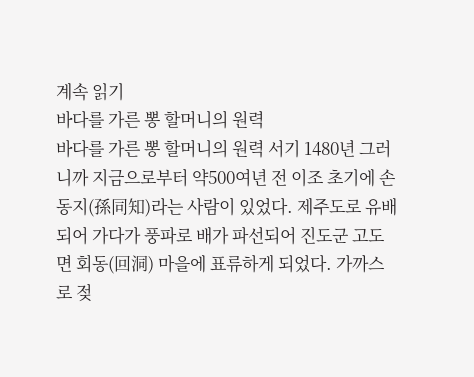계속 읽기
바다를 가른 뽕 할머니의 원력
바다를 가른 뽕 할머니의 원력 서기 1480년 그러니까 지금으로부터 약500여년 전 이조 초기에 손동지(孫同知)라는 사람이 있었다. 제주도로 유배되어 가다가 풍파로 배가 파선되어 진도군 고도면 회동(回洞) 마을에 표류하게 되었다. 가까스로 젖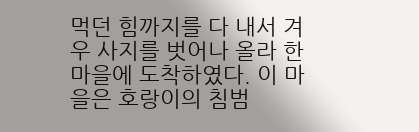먹던 힘까지를 다 내서 겨우 사지를 벗어나 올라 한 마을에 도착하였다. 이 마을은 호랑이의 침범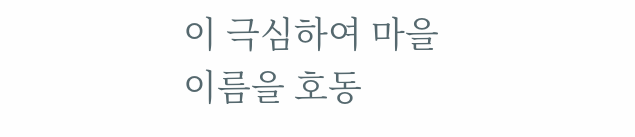이 극심하여 마을 이름을 호동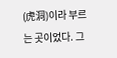(虎洞)이라 부르는 곳이었다. 그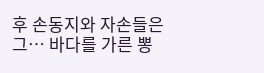후 손동지와 자손들은 그… 바다를 가른 뽕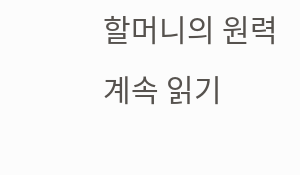할머니의 원력 계속 읽기